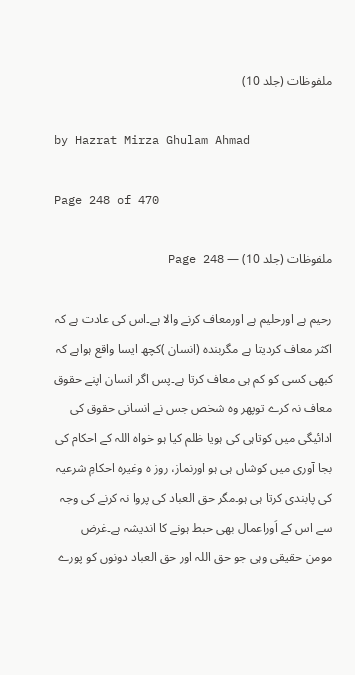ملفوظات (جلد 10)

by Hazrat Mirza Ghulam Ahmad

Page 248 of 470

ملفوظات (جلد 10) — Page 248

رحیم ہے اورحلیم ہے اورمعاف کرنے والا ہے۔اس کی عادت ہے کہ اکثر معاف کردیتا ہے مگربندہ (انسان )کچھ ایسا واقع ہواہے کہ کبھی کسی کو کم ہی معاف کرتا ہے۔پس اگر انسان اپنے حقوق معاف نہ کرے توپھر وہ شخص جس نے انسانی حقوق کی ادائیگی میں کوتاہی کی ہویا ظلم کیا ہو خواہ اللہ کے احکام کی بجا آوری میں کوشاں ہی ہو اورنماز، روز ہ وغیرہ احکامِ شرعیہ کی پابندی کرتا ہی ہو۔مگر حق العباد کی پروا نہ کرنے کی وجہ سے اس کے اَوراعمال بھی حبط ہونے کا اندیشہ ہے۔غرض مومن حقیقی وہی جو حق اللہ اور حق العباد دونوں کو پورے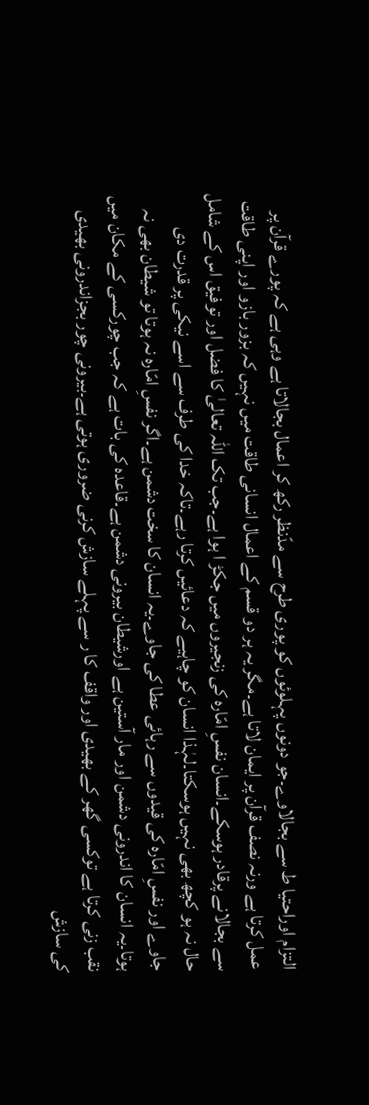التزام اوراحتیا ط سے بجالاوے۔جو دونوں پہلوئوں کو پوری طرح سے مدّنظر رکھ کر اعمال بجالاتا ہے وہی ہے کہ پورے قرآن پر عمل کرتا ہے ورنہ نصف قرآن پر ایمان لاتا ہے۔مگر یہ ہر دو قسم کے اعمال انسانی طاقت میں نہیں کہ بزور بازو اور اپنی طاقت سے بجالانے پرقادر ہوسکے۔انسان نفسِ امّارہ کی زنجیروں میں جکڑ ا ہوا ہے۔جب تک اللہ تعالیٰ کا فضل اور توفیق اس کے شامل حال نہ ہو کچھ بھی نہیں ہوسکتا۔لہٰذا انسان کو چاہیے کہ دعائیں کرتا رہے۔تاکہ خدا کی طرف سے اسے نیکی پر قدرت دی جاوے اور نفسِ امّارہ کی قیدوں سے رہائی عطا کی جاوے۔یہ انسان کا سخت دشمن ہے۔اگر نفسِ امّارہ نہ ہوتا تو شیطان بھی نہ ہوتا۔یہ انسان کا اندرونی دشمن اور مار آستین ہے اورشیطان بیرونی دشمن ہے۔قاعدہ کی بات ہے کہ جب چورکسی کے مکان میں نقب زنی کرتا ہے توکسی گھر کے بھیدی اور واقف کا ر سے پہلے سازش کرنی ضروری ہوتی ہے۔بیرونی چور بجزاندرونی بھیدی کی سازش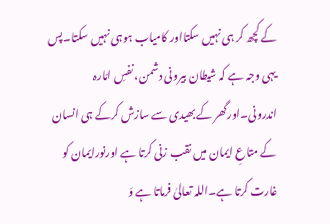کے کچھ کر ہی نہیں سکتااور کامیاب ہوہی نہیں سکتا۔پس یہی وجہ ہے کہ شیطان بیرونی دشمن، نفسِ امّارہ اندرونی۔اورگھر کے بھیدی سے سازش کرکے ہی انسان کے متاعِ ایمان میں نقب زنی کرتا ہے اورنورایمان کو غارت کرتا ہے۔اللہ تعالیٰ فرماتا ہے وَ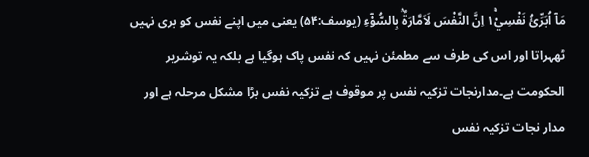مَاۤ اُبَرِّئُ نَفْسِيْ١ۚ اِنَّ النَّفْسَ لَاَمَّارَةٌۢ بِالسُّوْٓءِ (یوسف:۵۴) یعنی میں اپنے نفس کو بری نہیں ٹھہراتا اور اس کی طرف سے مطمئن نہیں کہ نفس پاک ہوگیا ہے بلکہ یہ توشریر الحکومت ہے۔مدارنجات تزکیہ نفس پر موقوف ہے تزکیہ نفس بڑا مشکل مرحلہ ہے اور مدار نجات تزکیہ نفس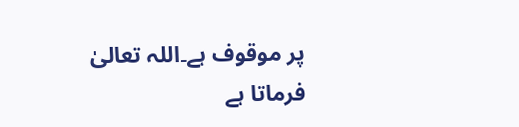پر موقوف ہے۔اللہ تعالیٰ فرماتا ہے